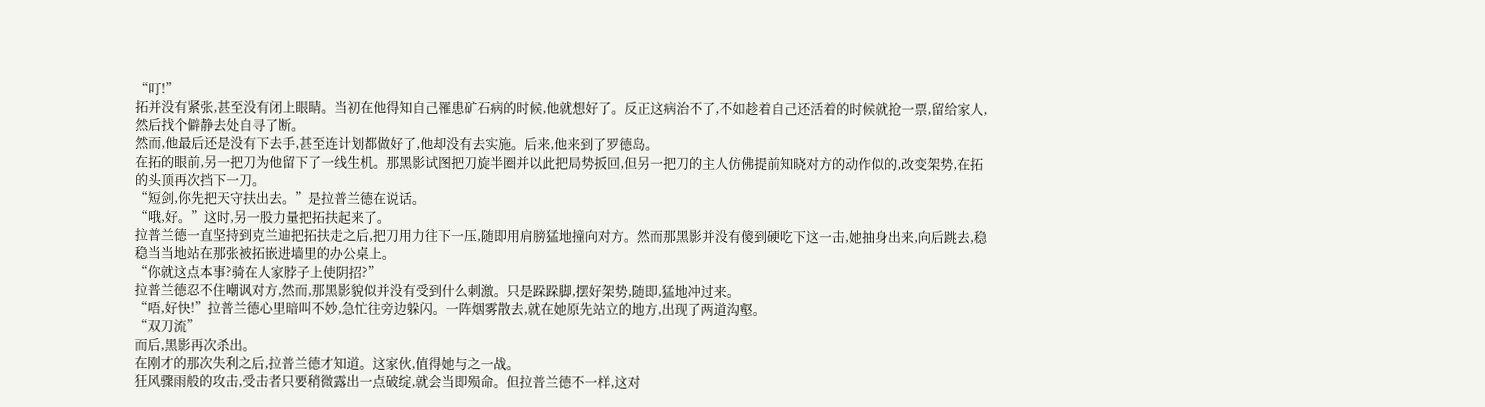“叮!”
拓并没有紧张,甚至没有闭上眼睛。当初在他得知自己罹患矿石病的时候,他就想好了。反正这病治不了,不如趁着自己还活着的时候就抢一票,留给家人,然后找个僻静去处自寻了断。
然而,他最后还是没有下去手,甚至连计划都做好了,他却没有去实施。后来,他来到了罗德岛。
在拓的眼前,另一把刀为他留下了一线生机。那黑影试图把刀旋半圈并以此把局势扳回,但另一把刀的主人仿佛提前知晓对方的动作似的,改变架势,在拓的头顶再次挡下一刀。
“短剑,你先把天守扶出去。”是拉普兰德在说话。
“哦,好。”这时,另一股力量把拓扶起来了。
拉普兰德一直坚持到克兰迪把拓扶走之后,把刀用力往下一压,随即用肩膀猛地撞向对方。然而那黑影并没有傻到硬吃下这一击,她抽身出来,向后跳去,稳稳当当地站在那张被拓嵌进墙里的办公桌上。
“你就这点本事?骑在人家脖子上使阴招?”
拉普兰德忍不住嘲讽对方,然而,那黑影貌似并没有受到什么刺激。只是跺跺脚,摆好架势,随即,猛地冲过来。
“唔,好快!”拉普兰德心里暗叫不妙,急忙往旁边躲闪。一阵烟雾散去,就在她原先站立的地方,出现了两道沟壑。
“双刀流”
而后,黑影再次杀出。
在刚才的那次失利之后,拉普兰德才知道。这家伙,值得她与之一战。
狂风骤雨般的攻击,受击者只要稍微露出一点破绽,就会当即殒命。但拉普兰德不一样,这对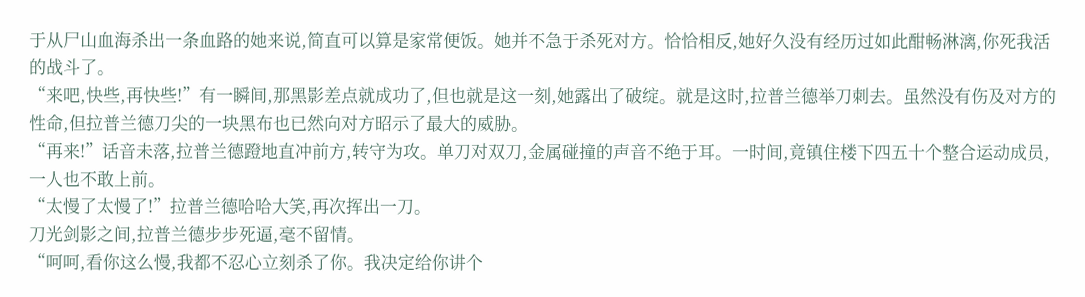于从尸山血海杀出一条血路的她来说,简直可以算是家常便饭。她并不急于杀死对方。恰恰相反,她好久没有经历过如此酣畅淋漓,你死我活的战斗了。
“来吧,快些,再快些!”有一瞬间,那黑影差点就成功了,但也就是这一刻,她露出了破绽。就是这时,拉普兰德举刀刺去。虽然没有伤及对方的性命,但拉普兰德刀尖的一块黑布也已然向对方昭示了最大的威胁。
“再来!”话音未落,拉普兰德蹬地直冲前方,转守为攻。单刀对双刀,金属碰撞的声音不绝于耳。一时间,竟镇住楼下四五十个整合运动成员,一人也不敢上前。
“太慢了太慢了!”拉普兰德哈哈大笑,再次挥出一刀。
刀光剑影之间,拉普兰德步步死逼,毫不留情。
“呵呵,看你这么慢,我都不忍心立刻杀了你。我决定给你讲个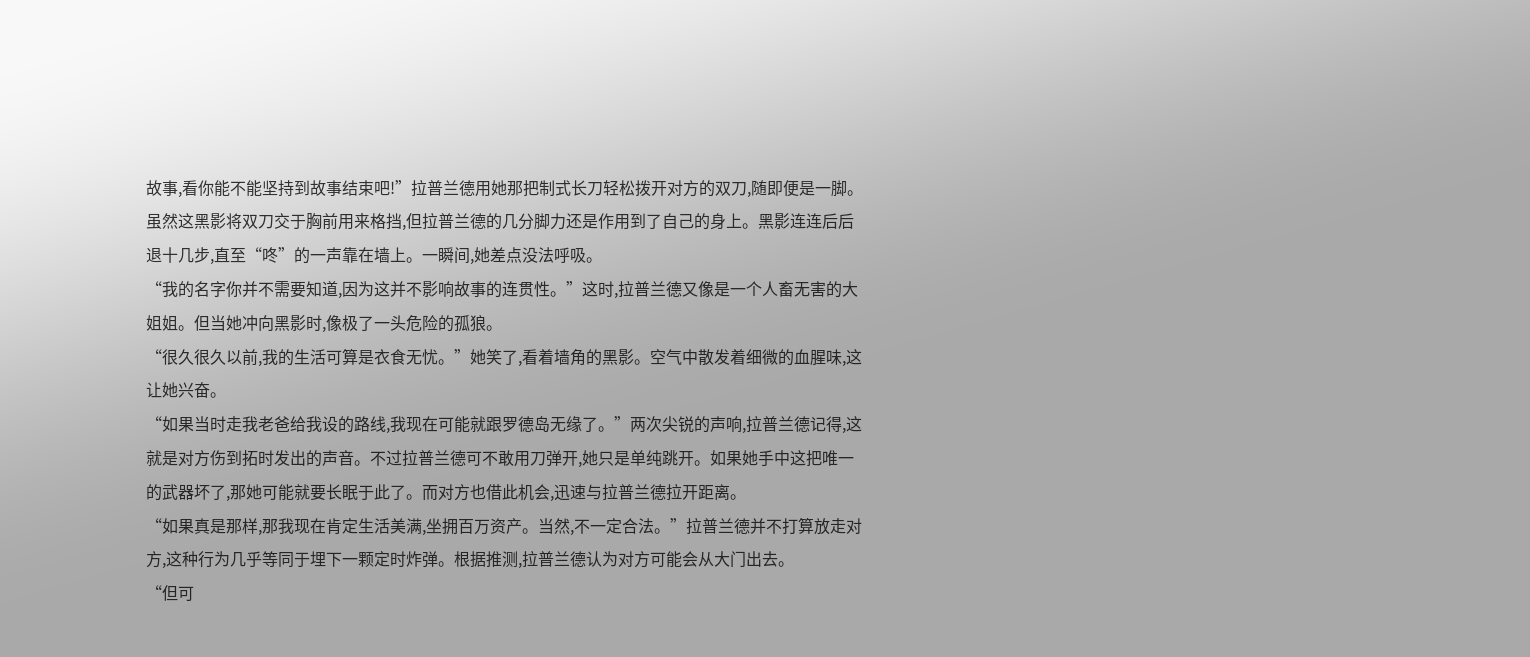故事,看你能不能坚持到故事结束吧!”拉普兰德用她那把制式长刀轻松拨开对方的双刀,随即便是一脚。
虽然这黑影将双刀交于胸前用来格挡,但拉普兰德的几分脚力还是作用到了自己的身上。黑影连连后后退十几步,直至“咚”的一声靠在墙上。一瞬间,她差点没法呼吸。
“我的名字你并不需要知道,因为这并不影响故事的连贯性。”这时,拉普兰德又像是一个人畜无害的大姐姐。但当她冲向黑影时,像极了一头危险的孤狼。
“很久很久以前,我的生活可算是衣食无忧。”她笑了,看着墙角的黑影。空气中散发着细微的血腥味,这让她兴奋。
“如果当时走我老爸给我设的路线,我现在可能就跟罗德岛无缘了。”两次尖锐的声响,拉普兰德记得,这就是对方伤到拓时发出的声音。不过拉普兰德可不敢用刀弹开,她只是单纯跳开。如果她手中这把唯一的武器坏了,那她可能就要长眠于此了。而对方也借此机会,迅速与拉普兰德拉开距离。
“如果真是那样,那我现在肯定生活美满,坐拥百万资产。当然,不一定合法。”拉普兰德并不打算放走对方,这种行为几乎等同于埋下一颗定时炸弹。根据推测,拉普兰德认为对方可能会从大门出去。
“但可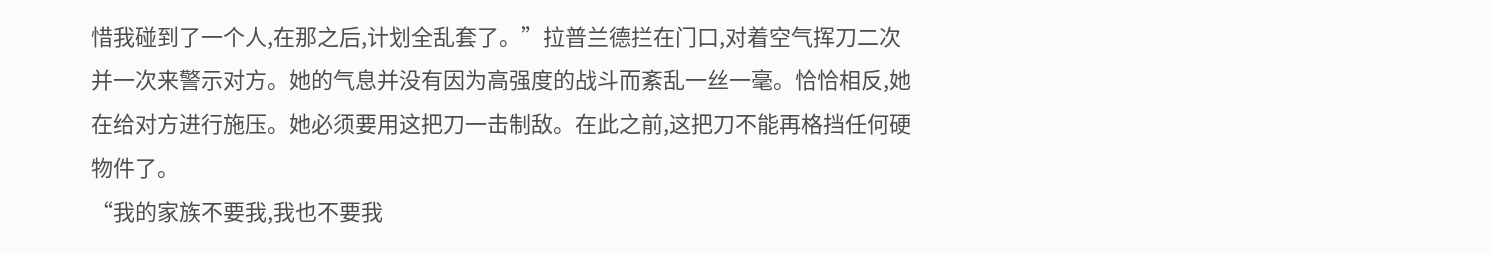惜我碰到了一个人,在那之后,计划全乱套了。”拉普兰德拦在门口,对着空气挥刀二次并一次来警示对方。她的气息并没有因为高强度的战斗而紊乱一丝一毫。恰恰相反,她在给对方进行施压。她必须要用这把刀一击制敌。在此之前,这把刀不能再格挡任何硬物件了。
“我的家族不要我,我也不要我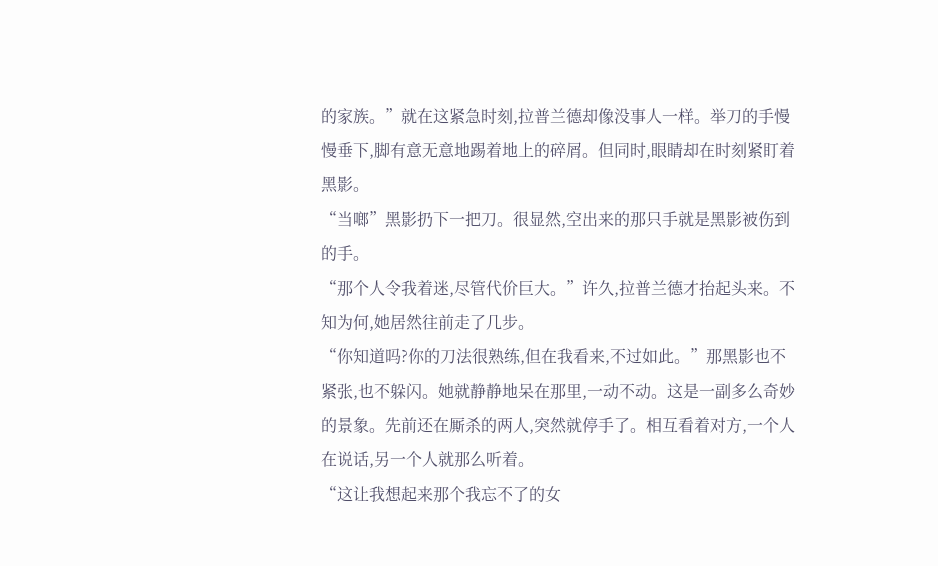的家族。”就在这紧急时刻,拉普兰德却像没事人一样。举刀的手慢慢垂下,脚有意无意地踢着地上的碎屑。但同时,眼睛却在时刻紧盯着黑影。
“当啷”黑影扔下一把刀。很显然,空出来的那只手就是黑影被伤到的手。
“那个人令我着迷,尽管代价巨大。”许久,拉普兰德才抬起头来。不知为何,她居然往前走了几步。
“你知道吗?你的刀法很熟练,但在我看来,不过如此。”那黑影也不紧张,也不躲闪。她就静静地呆在那里,一动不动。这是一副多么奇妙的景象。先前还在厮杀的两人,突然就停手了。相互看着对方,一个人在说话,另一个人就那么听着。
“这让我想起来那个我忘不了的女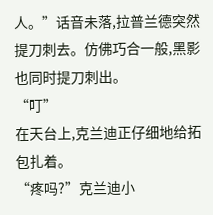人。”话音未落,拉普兰德突然提刀刺去。仿佛巧合一般,黑影也同时提刀刺出。
“叮”
在天台上,克兰迪正仔细地给拓包扎着。
“疼吗?”克兰迪小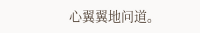心翼翼地问道。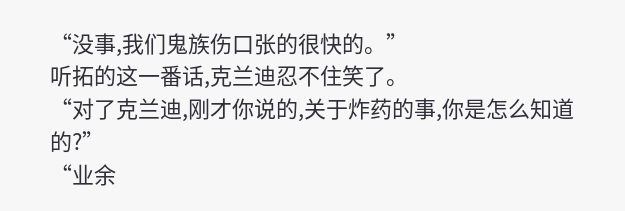“没事,我们鬼族伤口张的很快的。”
听拓的这一番话,克兰迪忍不住笑了。
“对了克兰迪,刚才你说的,关于炸药的事,你是怎么知道的?”
“业余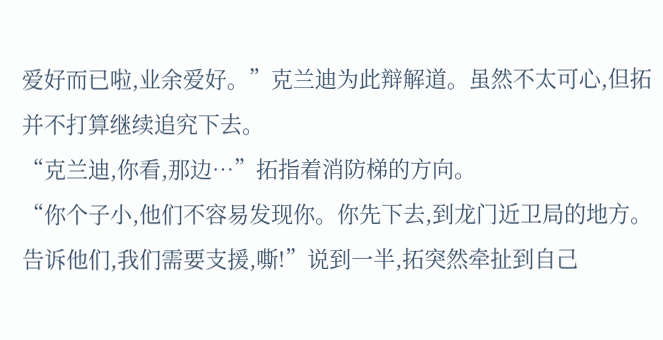爱好而已啦,业余爱好。”克兰迪为此辩解道。虽然不太可心,但拓并不打算继续追究下去。
“克兰迪,你看,那边…”拓指着消防梯的方向。
“你个子小,他们不容易发现你。你先下去,到龙门近卫局的地方。告诉他们,我们需要支援,嘶!”说到一半,拓突然牵扯到自己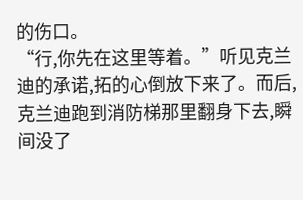的伤口。
“行,你先在这里等着。”听见克兰迪的承诺,拓的心倒放下来了。而后,克兰迪跑到消防梯那里翻身下去,瞬间没了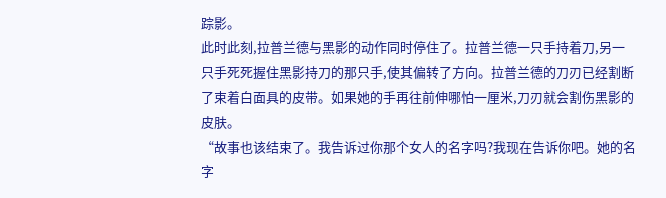踪影。
此时此刻,拉普兰德与黑影的动作同时停住了。拉普兰德一只手持着刀,另一只手死死握住黑影持刀的那只手,使其偏转了方向。拉普兰德的刀刃已经割断了束着白面具的皮带。如果她的手再往前伸哪怕一厘米,刀刃就会割伤黑影的皮肤。
“故事也该结束了。我告诉过你那个女人的名字吗?我现在告诉你吧。她的名字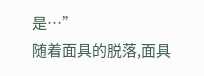是…”
随着面具的脱落,面具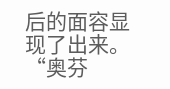后的面容显现了出来。
“奥芬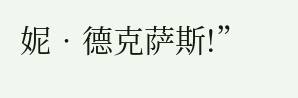妮•德克萨斯!”